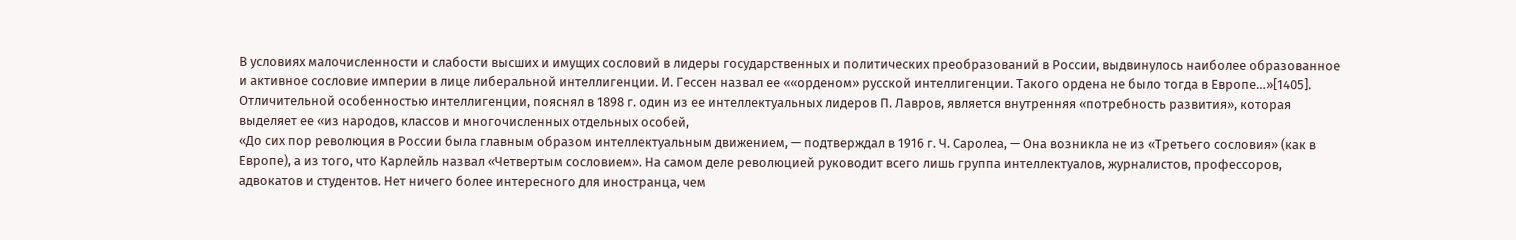В условиях малочисленности и слабости высших и имущих сословий в лидеры государственных и политических преобразований в России, выдвинулось наиболее образованное и активное сословие империи в лице либеральной интеллигенции. И. Гессен назвал ее ««орденом» русской интеллигенции. Такого ордена не было тогда в Европе…»[1405]. Отличительной особенностью интеллигенции, пояснял в 1898 г. один из ее интеллектуальных лидеров П. Лавров, является внутренняя «потребность развития», которая выделяет ее «из народов, классов и многочисленных отдельных особей,
«До сих пор революция в России была главным образом интеллектуальным движением, — подтверждал в 1916 г. Ч. Саролеа, — Она возникла не из «Третьего сословия» (как в Европе), а из того, что Карлейль назвал «Четвертым сословием». На самом деле революцией руководит всего лишь группа интеллектуалов, журналистов, профессоров, адвокатов и студентов. Нет ничего более интересного для иностранца, чем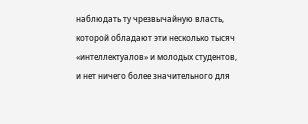наблюдать ту чрезвычайную власть, которой обладают эти несколько тысяч «интеллектуалов» и молодых студентов, и нет ничего более значительного для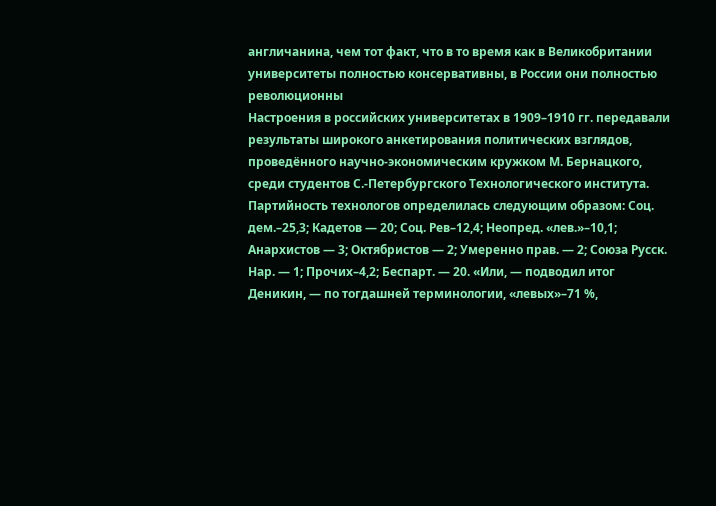англичанина, чем тот факт, что в то время как в Великобритании университеты полностью консервативны, в России они полностью революционны
Настроения в российских университетах в 1909–1910 гг. передавали результаты широкого анкетирования политических взглядов, проведённого научно-экономическим кружком М. Бернацкого, среди студентов С.-Петербургского Технологического института. Партийность технологов определилась следующим образом: Соц. дем.–25,3; Кадетов — 20; Соц. Рев–12,4; Неопред. «лев.»–10,1; Анархистов — 3; Октябристов — 2; Умеренно прав. — 2; Союза Русск. Нар. — 1; Прочих–4,2; Беспарт. — 20. «Или, — подводил итог Деникин, — по тогдашней терминологии, «левых»–71 %,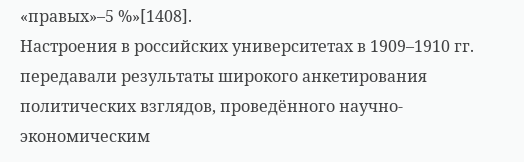«правых»–5 %»[1408].
Настроения в российских университетах в 1909–1910 гг. передавали результаты широкого анкетирования политических взглядов, проведённого научно-экономическим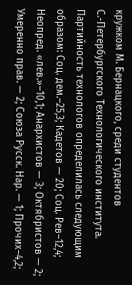кружком М. Бернацкого, среди студентов С.-Петербургского Технологического института. Партийность технологов определилась следующим образом: Соц. дем.–25,3; Кадетов — 20; Соц. Рев–12,4; Неопред. «лев.»–10,1; Анархистов — 3; Октябристов — 2; Умеренно прав. — 2; Союза Русск. Нар. — 1; Прочих–4,2;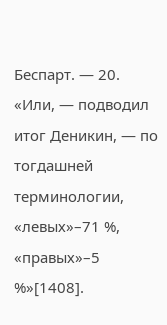Беспарт. — 20. «Или, — подводил итог Деникин, — по тогдашней терминологии, «левых»–71 %, «правых»–5 %»[1408].